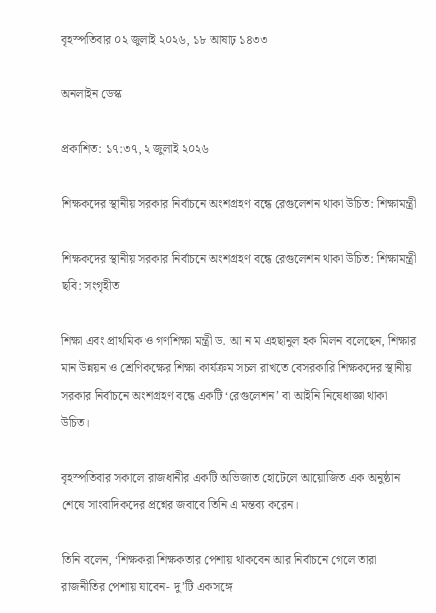বৃহস্পতিবার ০২ জুলাই ২০২৬, ১৮ আষাঢ় ১৪৩৩

অনলাইন ডেস্ক

প্রকাশিত: ১৭:৩৭, ২ জুলাই ২০২৬

শিক্ষকদের স্থানীয় সরকার নির্বাচনে অংশগ্রহণ বন্ধে রেগুলেশন থাকা উচিত: শিক্ষামন্ত্রী

শিক্ষকদের স্থানীয় সরকার নির্বাচনে অংশগ্রহণ বন্ধে রেগুলেশন থাকা উচিত: শিক্ষামন্ত্রী
ছবি: সংগৃহীত

শিক্ষা এবং প্রাথমিক ও গণশিক্ষা মন্ত্রী ড. আ ন ম এহছানুল হক মিলন বলেছেন, শিক্ষার মান উন্নয়ন ও শ্রেণিকক্ষের শিক্ষা কার্যক্রম সচল রাখতে বেসরকারি শিক্ষকদের স্থানীয় সরকার নির্বাচনে অংশগ্রহণ বন্ধে একটি ‘রেগুলেশন’ বা আইনি নিষেধাজ্ঞা থাকা উচিত।

বৃহস্পতিবার সকালে রাজধানীর একটি অভিজাত হোটেলে আয়োজিত এক অনুষ্ঠান শেষে সাংবাদিকদের প্রশ্নের জবাবে তিনি এ মন্তব্য করেন।

তিনি বলেন, ‘শিক্ষকরা শিক্ষকতার পেশায় থাকবেন আর নির্বাচনে গেলে তারা রাজনীতির পেশায় যাবেন- দু’টি একসঙ্গে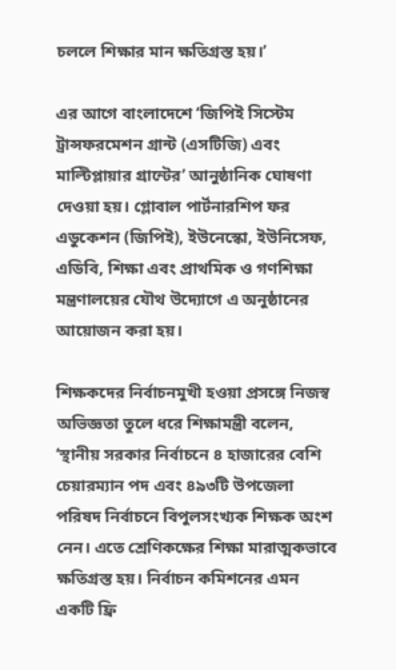চললে শিক্ষার মান ক্ষতিগ্রস্ত হয়।’

এর আগে বাংলাদেশে ‘জিপিই সিস্টেম ট্রান্সফরমেশন গ্রান্ট (এসটিজি) এবং মাল্টিপ্লায়ার গ্রান্টের’ আনুষ্ঠানিক ঘোষণা দেওয়া হয়। গ্লোবাল পার্টনারশিপ ফর এডুকেশন (জিপিই), ইউনেস্কো, ইউনিসেফ, এডিবি, শিক্ষা এবং প্রাথমিক ও গণশিক্ষা মন্ত্রণালয়ের যৌথ উদ্যোগে এ অনুষ্ঠানের আয়োজন করা হয়।

শিক্ষকদের নির্বাচনমুখী হওয়া প্রসঙ্গে নিজস্ব অভিজ্ঞতা তুলে ধরে শিক্ষামন্ত্রী বলেন, ‘স্থানীয় সরকার নির্বাচনে ৪ হাজারের বেশি চেয়ারম্যান পদ এবং ৪৯৩টি উপজেলা পরিষদ নির্বাচনে বিপুলসংখ্যক শিক্ষক অংশ নেন। এতে শ্রেণিকক্ষের শিক্ষা মারাত্মকভাবে ক্ষতিগ্রস্ত হয়। নির্বাচন কমিশনের এমন একটি ফ্রি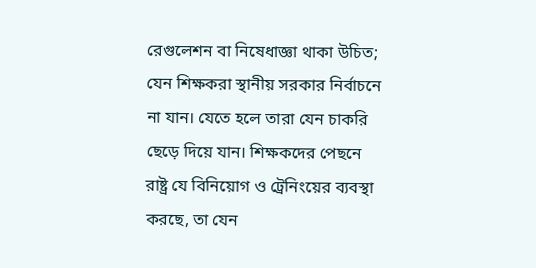রেগুলেশন বা নিষেধাজ্ঞা থাকা উচিত; যেন শিক্ষকরা স্থানীয় সরকার নির্বাচনে না যান। যেতে হলে তারা যেন চাকরি ছেড়ে দিয়ে যান। শিক্ষকদের পেছনে রাষ্ট্র যে বিনিয়োগ ও ট্রেনিংয়ের ব্যবস্থা করছে, তা যেন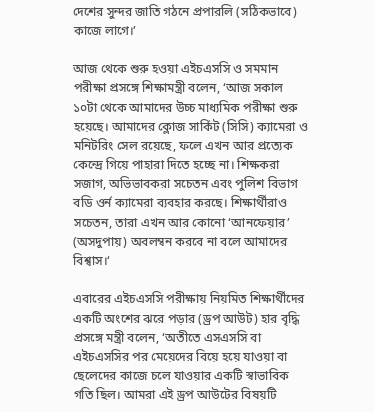দেশের সুন্দর জাতি গঠনে প্রপারলি (সঠিকভাবে) কাজে লাগে।’

আজ থেকে শুরু হওয়া এইচএসসি ও সমমান পরীক্ষা প্রসঙ্গে শিক্ষামন্ত্রী বলেন, ‘আজ সকাল ১০টা থেকে আমাদের উচ্চ মাধ্যমিক পরীক্ষা শুরু হয়েছে। আমাদের ক্লোজ সার্কিট (সিসি) ক্যামেরা ও মনিটরিং সেল রয়েছে, ফলে এখন আর প্রত্যেক কেন্দ্রে গিয়ে পাহারা দিতে হচ্ছে না। শিক্ষকরা সজাগ, অভিভাবকরা সচেতন এবং পুলিশ বিভাগ বডি ওর্ন ক্যামেরা ব্যবহার করছে। শিক্ষার্থীরাও সচেতন, তারা এখন আর কোনো ‘আনফেয়ার’ (অসদুপায়) অবলম্বন করবে না বলে আমাদের বিশ্বাস।‘

এবারের এইচএসসি পরীক্ষায় নিয়মিত শিক্ষার্থীদের একটি অংশের ঝরে পড়ার (ড্রপ আউট) হার বৃদ্ধি প্রসঙ্গে মন্ত্রী বলেন, ‘অতীতে এসএসসি বা এইচএসসির পর মেয়েদের বিয়ে হয়ে যাওয়া বা ছেলেদের কাজে চলে যাওয়ার একটি স্বাভাবিক গতি ছিল। আমরা এই ড্রপ আউটের বিষয়টি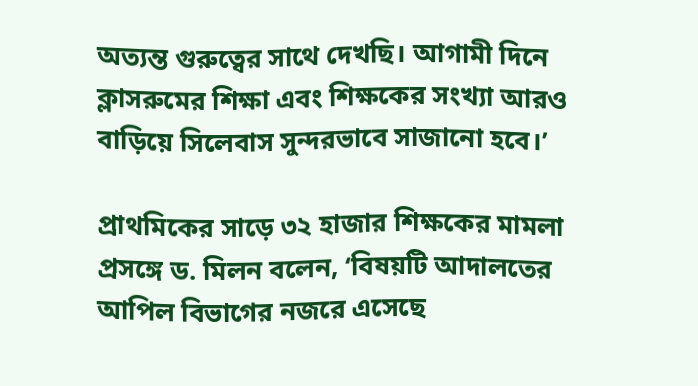অত্যন্ত গুরুত্বের সাথে দেখছি। আগামী দিনে ক্লাসরুমের শিক্ষা এবং শিক্ষকের সংখ্যা আরও বাড়িয়ে সিলেবাস সুন্দরভাবে সাজানো হবে।’

প্রাথমিকের সাড়ে ৩২ হাজার শিক্ষকের মামলা প্রসঙ্গে ড. মিলন বলেন, ‘বিষয়টি আদালতের আপিল বিভাগের নজরে এসেছে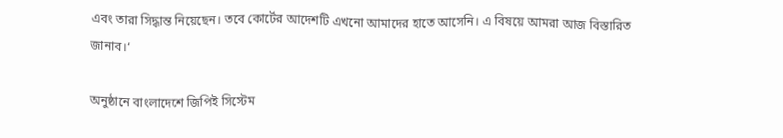এবং তারা সিদ্ধান্ত নিয়েছেন। তবে কোর্টের আদেশটি এখনো আমাদের হাতে আসেনি। এ বিষয়ে আমরা আজ বিস্তারিত জানাব।‘

অনুষ্ঠানে বাংলাদেশে জিপিই সিস্টেম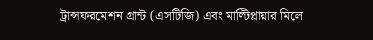ট্রান্সফরমেশন গ্রান্ট (এসটিজি) এবং মাল্টিপ্লায়ার মিলে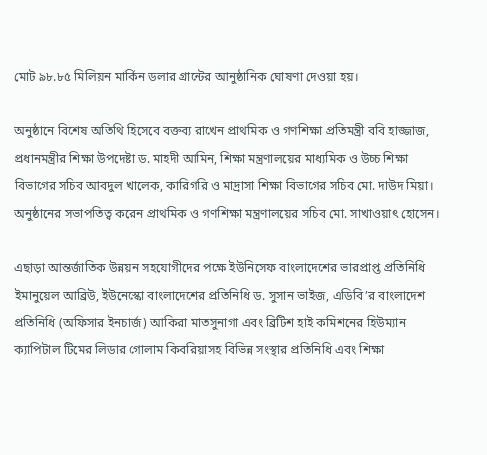মোট ৯৮.৮৫ মিলিয়ন মার্কিন ডলার গ্রান্টের আনুষ্ঠানিক ঘোষণা দেওয়া হয়।

অনুষ্ঠানে বিশেষ অতিথি হিসেবে বক্তব্য রাখেন প্রাথমিক ও গণশিক্ষা প্রতিমন্ত্রী ববি হাজ্জাজ, প্রধানমন্ত্রীর শিক্ষা উপদেষ্টা ড. মাহদী আমিন, শিক্ষা মন্ত্রণালয়ের মাধ্যমিক ও উচ্চ শিক্ষা বিভাগের সচিব আবদুল খালেক, কারিগরি ও মাদ্রাসা শিক্ষা বিভাগের সচিব মো. দাউদ মিয়া। অনুষ্ঠানের সভাপতিত্ব করেন প্রাথমিক ও গণশিক্ষা মন্ত্রণালয়ের সচিব মো. সাখাওয়াৎ হোসেন।

এছাড়া আন্তর্জাতিক উন্নয়ন সহযোগীদের পক্ষে ইউনিসেফ বাংলাদেশের ভারপ্রাপ্ত প্রতিনিধি ইমানুয়েল আব্রিউ, ইউনেস্কো বাংলাদেশের প্রতিনিধি ড. সুসান ভাইজ, এডিবি’র বাংলাদেশ প্রতিনিধি (অফিসার ইনচার্জ) আকিরা মাতসুনাগা এবং ব্রিটিশ হাই কমিশনের হিউম্যান ক্যাপিটাল টিমের লিডার গোলাম কিবরিয়াসহ বিভিন্ন সংস্থার প্রতিনিধি এবং শিক্ষা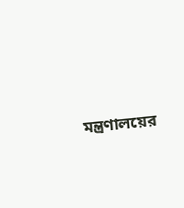মন্ত্রণালয়ের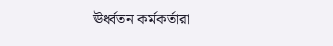ঊর্ধ্বতন কর্মকর্তারা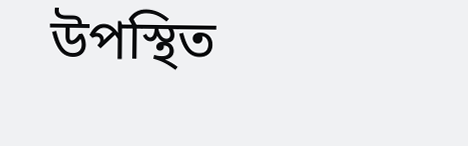উপস্থিত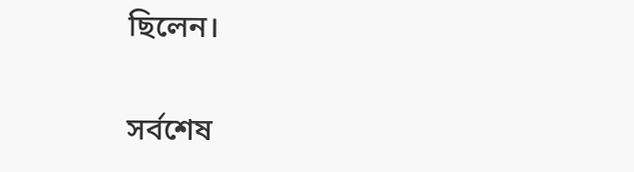ছিলেন।

সর্বশেষ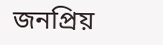জনপ্রিয়